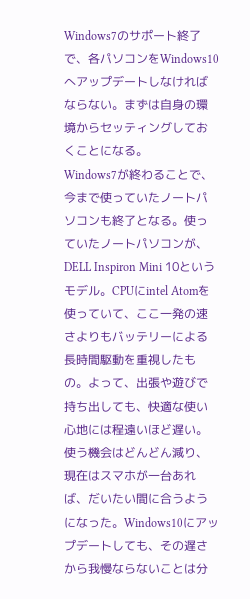Windows7のサポート終了で、各パソコンをWindows10へアップデートしなければならない。まずは自身の環境からセッティングしておくことになる。
Windows7が終わることで、今まで使っていたノートパソコンも終了となる。使っていたノートパソコンが、DELL Inspiron Mini 10というモデル。CPUにintel Atomを使っていて、ここ一発の速さよりもバッテリーによる長時間駆動を重視したもの。よって、出張や遊びで持ち出しても、快適な使い心地には程遠いほど遅い。使う機会はどんどん減り、現在はスマホが一台あれば、だいたい間に合うようになった。Windows10にアップデートしても、その遅さから我慢ならないことは分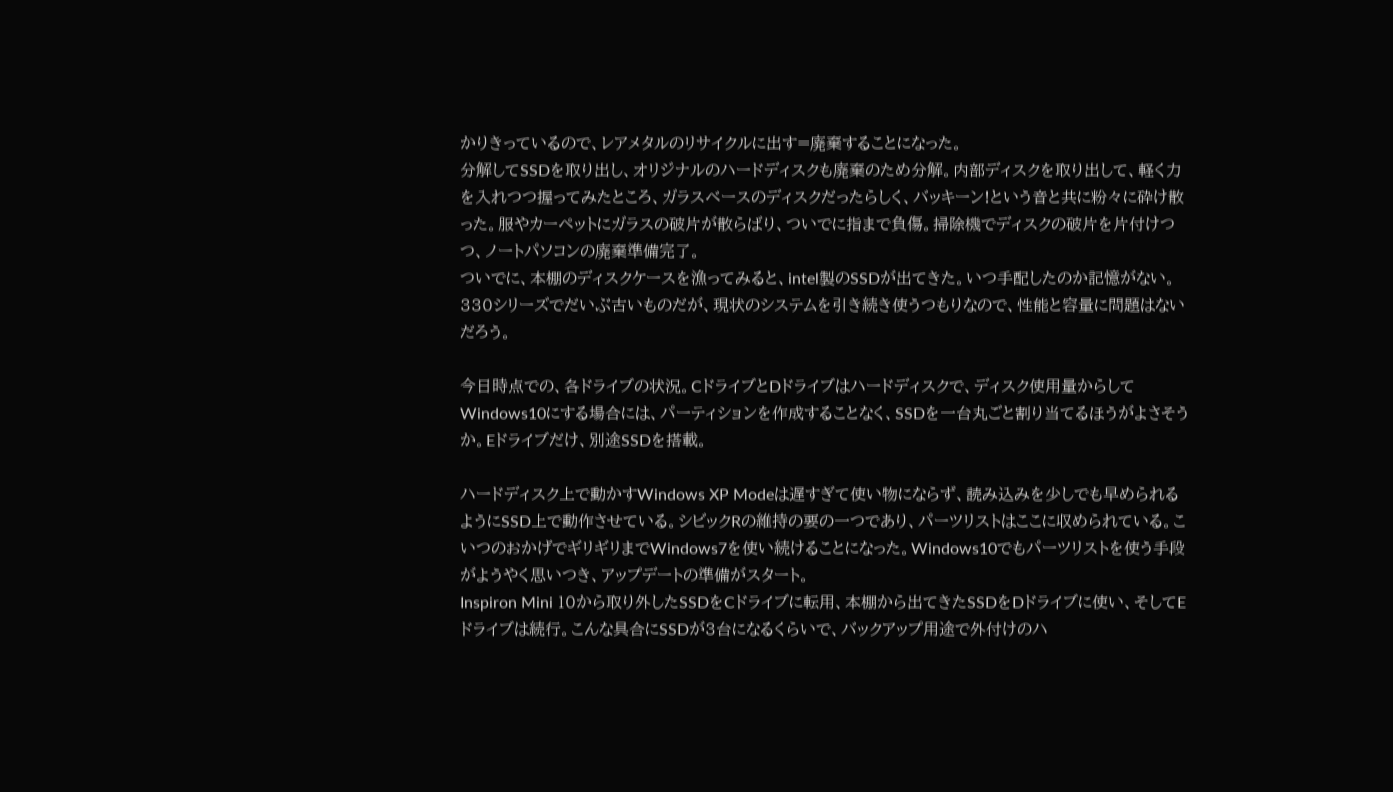かりきっているので、レアメタルのリサイクルに出す=廃棄することになった。
分解してSSDを取り出し、オリジナルのハードディスクも廃棄のため分解。内部ディスクを取り出して、軽く力を入れつつ握ってみたところ、ガラスベースのディスクだったらしく、バッキーン!という音と共に粉々に砕け散った。服やカーペットにガラスの破片が散らばり、ついでに指まで負傷。掃除機でディスクの破片を片付けつつ、ノートパソコンの廃棄準備完了。
ついでに、本棚のディスクケースを漁ってみると、intel製のSSDが出てきた。いつ手配したのか記憶がない。330シリーズでだいぶ古いものだが、現状のシステムを引き続き使うつもりなので、性能と容量に問題はないだろう。

今日時点での、各ドライブの状況。CドライブとDドライブはハードディスクで、ディスク使用量からしてWindows10にする場合には、パーティションを作成することなく、SSDを一台丸ごと割り当てるほうがよさそうか。Eドライブだけ、別途SSDを搭載。

ハードディスク上で動かすWindows XP Modeは遅すぎて使い物にならず、読み込みを少しでも早められるようにSSD上で動作させている。シビックRの維持の要の一つであり、パーツリストはここに収められている。こいつのおかげでギリギリまでWindows7を使い続けることになった。Windows10でもパーツリストを使う手段がようやく思いつき、アップデートの準備がスタート。
Inspiron Mini 10から取り外したSSDをCドライブに転用、本棚から出てきたSSDをDドライブに使い、そしてEドライブは続行。こんな具合にSSDが3台になるくらいで、バックアップ用途で外付けのハ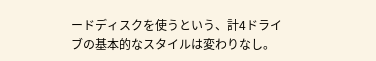ードディスクを使うという、計4ドライブの基本的なスタイルは変わりなし。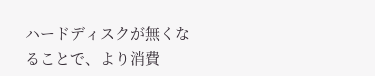ハードディスクが無くなることで、より消費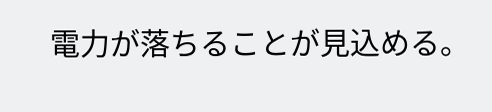電力が落ちることが見込める。